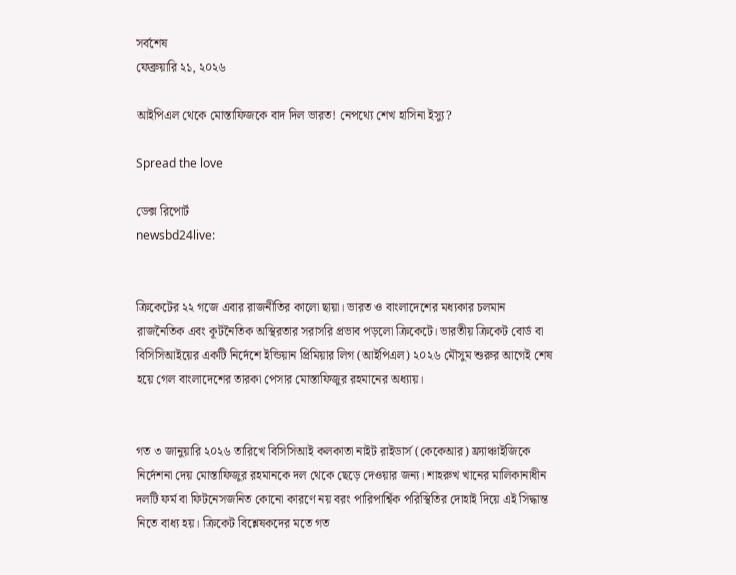সর্বশেষ
ফেব্রুয়ারি ২১, ২০২৬

আইপিএল থেকে মোস্তাফিজকে বাদ দিল ভারত! নেপথ্যে শেখ হাসিনা ইস্যু?

Spread the love

ডেক্স রিপোর্ট
newsbd24live:


ক্রিকেটের ২২ গজে এবার রাজনীতির কালো ছায়া। ভারত ও বাংলাদেশের মধ্যকার চলমান রাজনৈতিক এবং কূটনৈতিক অস্থিরতার সরাসরি প্রভাব পড়লো ক্রিকেটে। ভারতীয় ক্রিকেট বোর্ড বা বিসিসিআইয়ের একটি নির্দেশে ইন্ডিয়ান প্রিমিয়ার লিগ (আইপিএল) ২০২৬ মৌসুম শুরুর আগেই শেষ হয়ে গেল বাংলাদেশের তারকা পেসার মোস্তাফিজুর রহমানের অধ্যায়।


গত ৩ জানুয়ারি ২০২৬ তারিখে বিসিসিআই কলকাতা নাইট রাইডার্স (কেকেআর) ফ্র্যাঞ্চাইজিকে নির্দেশনা দেয় মোস্তাফিজুর রহমানকে দল থেকে ছেড়ে দেওয়ার জন্য। শাহরুখ খানের মালিকানাধীন দলটি ফর্ম বা ফিটনেসজনিত কোনো কারণে নয় বরং পারিপার্শ্বিক পরিস্থিতির দোহাই দিয়ে এই সিদ্ধান্ত নিতে বাধ্য হয়। ক্রিকেট বিশ্লেষকদের মতে গত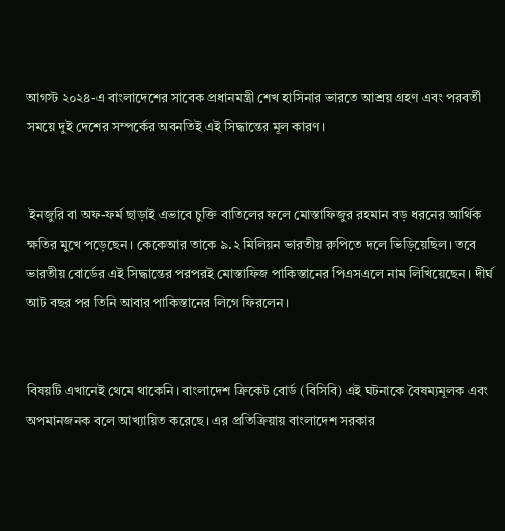আগস্ট ২০২৪-এ বাংলাদেশের সাবেক প্রধানমন্ত্রী শেখ হাসিনার ভারতে আশ্রয় গ্রহণ এবং পরবর্তী সময়ে দুই দেশের সম্পর্কের অবনতিই এই সিদ্ধান্তের মূল কারণ।


 ইনজুরি বা অফ-ফর্ম ছাড়াই এভাবে চুক্তি বাতিলের ফলে মোস্তাফিজুর রহমান বড় ধরনের আর্থিক ক্ষতির মুখে পড়েছেন। কেকেআর তাকে ৯.২ মিলিয়ন ভারতীয় রুপিতে দলে ভিড়িয়েছিল। তবে ভারতীয় বোর্ডের এই সিদ্ধান্তের পরপরই মোস্তাফিজ পাকিস্তানের পিএসএলে নাম লিখিয়েছেন। দীর্ঘ আট বছর পর তিনি আবার পাকিস্তানের লিগে ফিরলেন।


বিষয়টি এখানেই থেমে থাকেনি। বাংলাদেশ ক্রিকেট বোর্ড (বিসিবি) এই ঘটনাকে বৈষম্যমূলক এবং অপমানজনক বলে আখ্যায়িত করেছে। এর প্রতিক্রিয়ায় বাংলাদেশ সরকার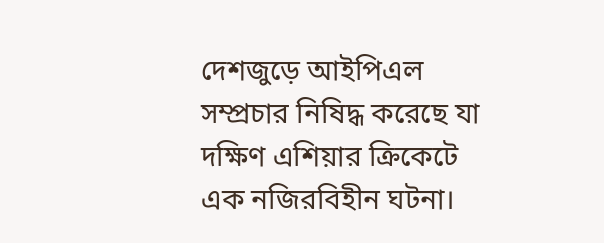দেশজুড়ে আইপিএল সম্প্রচার নিষিদ্ধ করেছে যা দক্ষিণ এশিয়ার ক্রিকেটে এক নজিরবিহীন ঘটনা।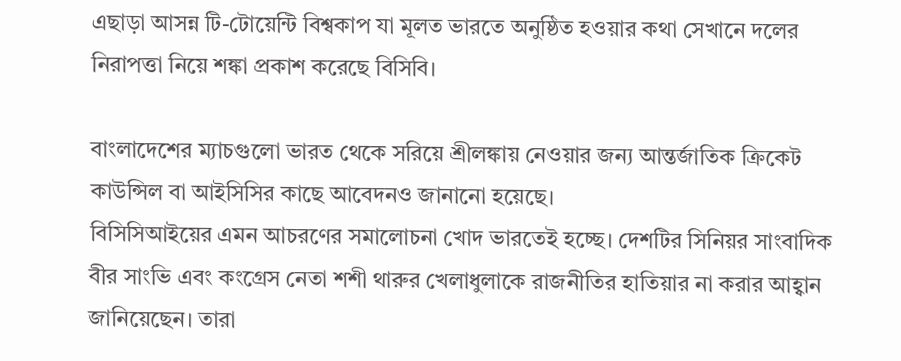এছাড়া আসন্ন টি-টোয়েন্টি বিশ্বকাপ যা মূলত ভারতে অনুষ্ঠিত হওয়ার কথা সেখানে দলের নিরাপত্তা নিয়ে শঙ্কা প্রকাশ করেছে বিসিবি।

বাংলাদেশের ম্যাচগুলো ভারত থেকে সরিয়ে শ্রীলঙ্কায় নেওয়ার জন্য আন্তর্জাতিক ক্রিকেট কাউন্সিল বা আইসিসির কাছে আবেদনও জানানো হয়েছে।
বিসিসিআইয়ের এমন আচরণের সমালোচনা খোদ ভারতেই হচ্ছে। দেশটির সিনিয়র সাংবাদিক বীর সাংভি এবং কংগ্রেস নেতা শশী থারুর খেলাধুলাকে রাজনীতির হাতিয়ার না করার আহ্বান জানিয়েছেন। তারা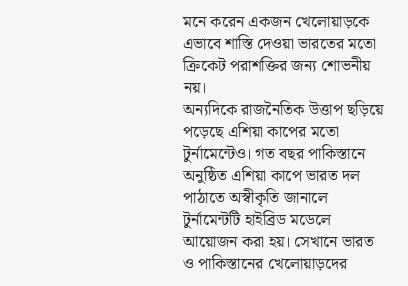মনে করেন একজন খেলোয়াড়কে এভাবে শাস্তি দেওয়া ভারতের মতো ক্রিকেট পরাশক্তির জন্য শোভনীয় নয়।
অন্যদিকে রাজনৈতিক উত্তাপ ছড়িয়ে পড়েছে এশিয়া কাপের মতো টুর্নামেন্টেও। গত বছর পাকিস্তানে অনুষ্ঠিত এশিয়া কাপে ভারত দল পাঠাতে অস্বীকৃতি জানালে টুর্নামেন্টটি হাইব্রিড মডেলে আয়োজন করা হয়। সেখানে ভারত ও পাকিস্তানের খেলোয়াড়দের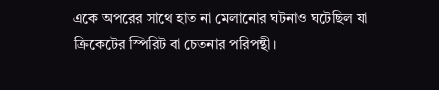একে অপরের সাথে হাত না মেলানোর ঘটনাও ঘটেছিল যা ক্রিকেটের স্পিরিট বা চেতনার পরিপন্থী।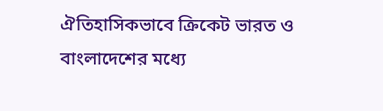ঐতিহাসিকভাবে ক্রিকেট ভারত ও বাংলাদেশের মধ্যে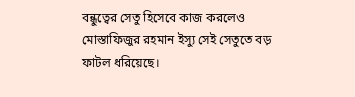বন্ধুত্বের সেতু হিসেবে কাজ করলেও মোস্তাফিজুর রহমান ইস্যু সেই সেতুতে বড় ফাটল ধরিয়েছে।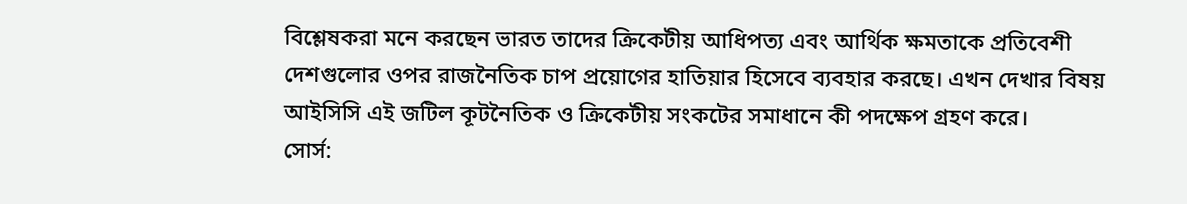বিশ্লেষকরা মনে করছেন ভারত তাদের ক্রিকেটীয় আধিপত্য এবং আর্থিক ক্ষমতাকে প্রতিবেশী দেশগুলোর ওপর রাজনৈতিক চাপ প্রয়োগের হাতিয়ার হিসেবে ব্যবহার করছে। এখন দেখার বিষয় আইসিসি এই জটিল কূটনৈতিক ও ক্রিকেটীয় সংকটের সমাধানে কী পদক্ষেপ গ্রহণ করে।
সোর্স: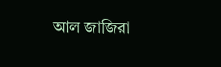আল জাজিরা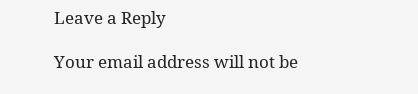Leave a Reply

Your email address will not be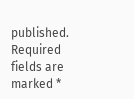published. Required fields are marked *